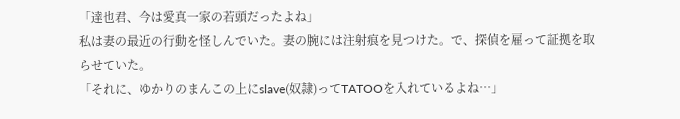「達也君、今は愛真一家の若頭だったよね」
私は妻の最近の行動を怪しんでいた。妻の腕には注射痕を見つけた。で、探偵を雇って証拠を取らせていた。
「それに、ゆかりのまんこの上にslave(奴隷)ってTATOOを入れているよね…」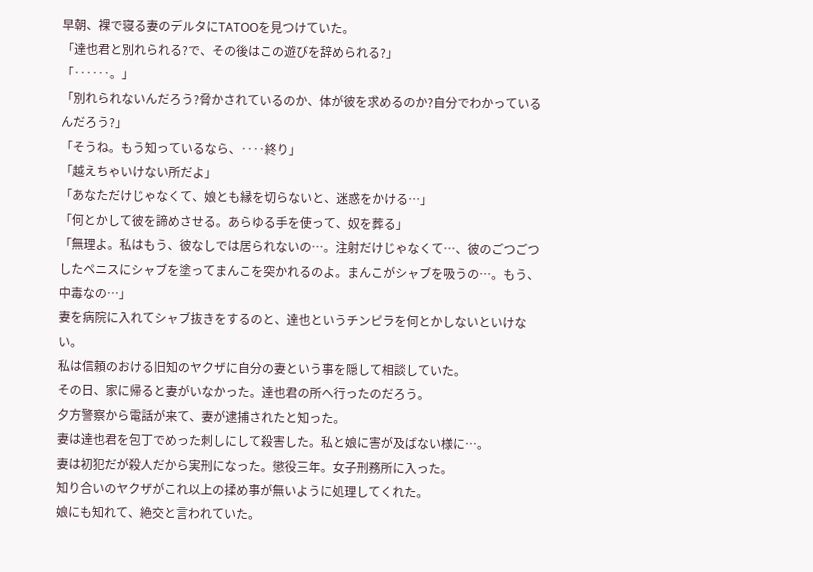早朝、裸で寝る妻のデルタにTATOOを見つけていた。
「達也君と別れられる?で、その後はこの遊びを辞められる?」
「‥‥‥。」
「別れられないんだろう?脅かされているのか、体が彼を求めるのか?自分でわかっているんだろう?」
「そうね。もう知っているなら、‥‥終り」
「越えちゃいけない所だよ」
「あなただけじゃなくて、娘とも縁を切らないと、迷惑をかける…」
「何とかして彼を諦めさせる。あらゆる手を使って、奴を葬る」
「無理よ。私はもう、彼なしでは居られないの…。注射だけじゃなくて…、彼のごつごつしたペニスにシャブを塗ってまんこを突かれるのよ。まんこがシャブを吸うの…。もう、中毒なの…」
妻を病院に入れてシャブ抜きをするのと、達也というチンピラを何とかしないといけない。
私は信頼のおける旧知のヤクザに自分の妻という事を隠して相談していた。
その日、家に帰ると妻がいなかった。達也君の所へ行ったのだろう。
夕方警察から電話が来て、妻が逮捕されたと知った。
妻は達也君を包丁でめった刺しにして殺害した。私と娘に害が及ばない様に…。
妻は初犯だが殺人だから実刑になった。懲役三年。女子刑務所に入った。
知り合いのヤクザがこれ以上の揉め事が無いように処理してくれた。
娘にも知れて、絶交と言われていた。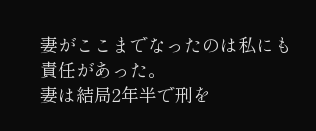妻がここまでなったのは私にも責任があった。
妻は結局2年半で刑を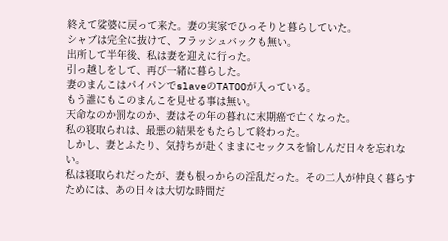終えて娑婆に戻って来た。妻の実家でひっそりと暮らしていた。
シャブは完全に抜けて、フラッシュバックも無い。
出所して半年後、私は妻を迎えに行った。
引っ越しをして、再び一緒に暮らした。
妻のまんこはパイパンでslaveのTATOOが入っている。
もう誰にもこのまんこを見せる事は無い。
天命なのか罰なのか、妻はその年の暮れに末期癌で亡くなった。
私の寝取られは、最悪の結果をもたらして終わった。
しかし、妻とふたり、気持ちが赴くままにセックスを愉しんだ日々を忘れない。
私は寝取られだったが、妻も根っからの淫乱だった。その二人が仲良く暮らすためには、あの日々は大切な時間だ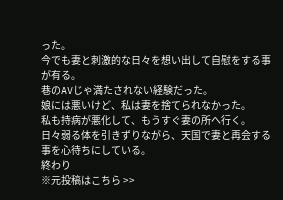った。
今でも妻と刺激的な日々を想い出して自慰をする事が有る。
巷のAVじゃ満たされない経験だった。
娘には悪いけど、私は妻を捨てられなかった。
私も持病が悪化して、もうすぐ妻の所へ行く。
日々弱る体を引きずりながら、天国で妻と再会する事を心待ちにしている。
終わり
※元投稿はこちら >>